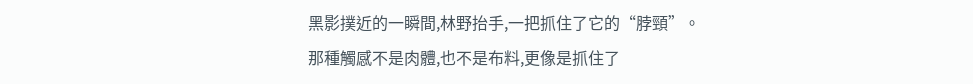黑影撲近的一瞬間,林野抬手,一把抓住了它的“脖頸”。
那種觸感不是肉體,也不是布料,更像是抓住了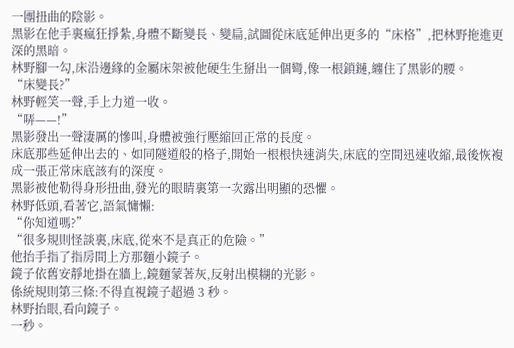一團扭曲的陰影。
黑影在他手裏瘋狂掙紮,身體不斷變長、變扁,試圖從床底延伸出更多的“床格”,把林野拖進更深的黑暗。
林野腳一勾,床沿邊緣的金屬床架被他硬生生掰出一個彎,像一根鎖鏈,纏住了黑影的腰。
“床變長?”
林野輕笑一聲,手上力道一收。
“哢——!”
黑影發出一聲淒厲的慘叫,身體被強行壓縮回正常的長度。
床底那些延伸出去的、如同隧道般的格子,開始一根根快速消失,床底的空間迅速收縮,最後恢複成一張正常床底該有的深度。
黑影被他勒得身形扭曲,發光的眼睛裏第一次露出明顯的恐懼。
林野低頭,看著它,語氣慵懶:
“你知道嗎?”
“很多規則怪談裏,床底,從來不是真正的危險。”
他抬手指了指房間上方那麵小鏡子。
鏡子依舊安靜地掛在牆上,鏡麵蒙著灰,反射出模糊的光影。
係統規則第三條:不得直視鏡子超過 3 秒。
林野抬眼,看向鏡子。
一秒。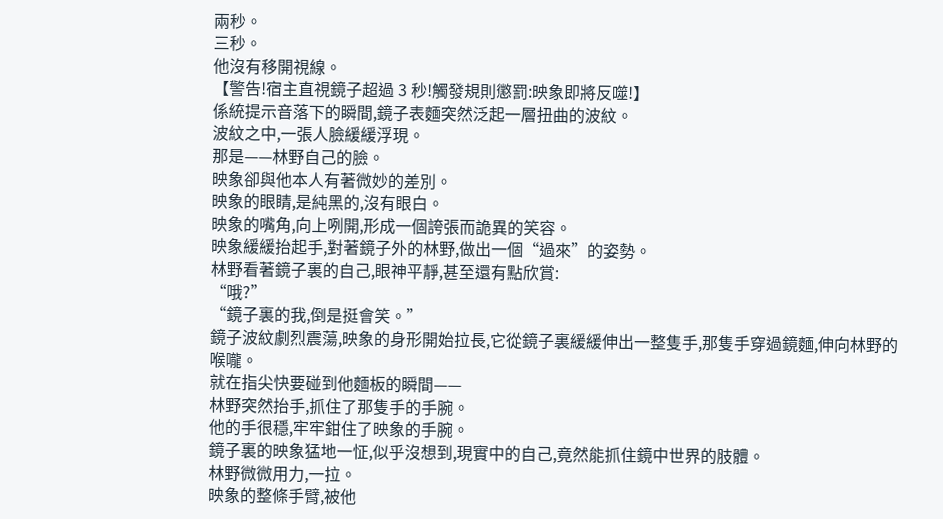兩秒。
三秒。
他沒有移開視線。
【警告!宿主直視鏡子超過 3 秒!觸發規則懲罰:映象即將反噬!】
係統提示音落下的瞬間,鏡子表麵突然泛起一層扭曲的波紋。
波紋之中,一張人臉緩緩浮現。
那是——林野自己的臉。
映象卻與他本人有著微妙的差別。
映象的眼睛,是純黑的,沒有眼白。
映象的嘴角,向上咧開,形成一個誇張而詭異的笑容。
映象緩緩抬起手,對著鏡子外的林野,做出一個“過來”的姿勢。
林野看著鏡子裏的自己,眼神平靜,甚至還有點欣賞:
“哦?”
“鏡子裏的我,倒是挺會笑。”
鏡子波紋劇烈震蕩,映象的身形開始拉長,它從鏡子裏緩緩伸出一整隻手,那隻手穿過鏡麵,伸向林野的喉嚨。
就在指尖快要碰到他麵板的瞬間——
林野突然抬手,抓住了那隻手的手腕。
他的手很穩,牢牢鉗住了映象的手腕。
鏡子裏的映象猛地一怔,似乎沒想到,現實中的自己,竟然能抓住鏡中世界的肢體。
林野微微用力,一拉。
映象的整條手臂,被他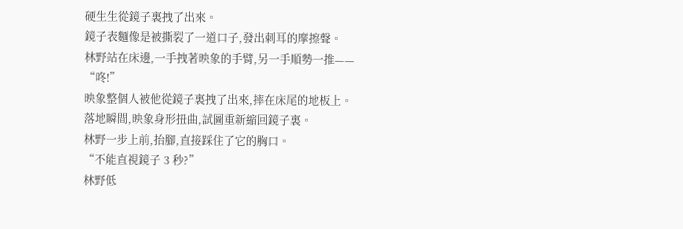硬生生從鏡子裏拽了出來。
鏡子表麵像是被撕裂了一道口子,發出刺耳的摩擦聲。
林野站在床邊,一手拽著映象的手臂,另一手順勢一推——
“咚!”
映象整個人被他從鏡子裏拽了出來,摔在床尾的地板上。
落地瞬間,映象身形扭曲,試圖重新縮回鏡子裏。
林野一步上前,抬腳,直接踩住了它的胸口。
“不能直視鏡子 3 秒?”
林野低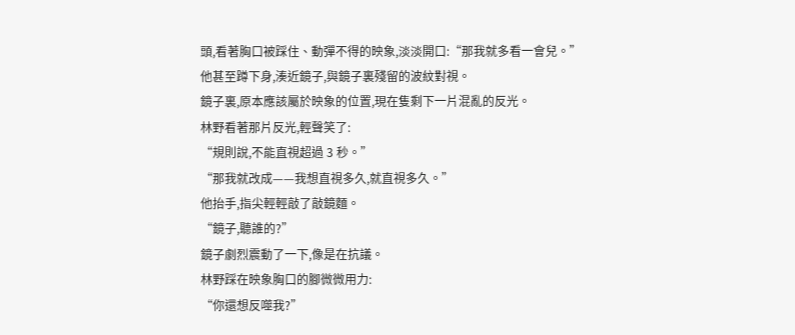頭,看著胸口被踩住、動彈不得的映象,淡淡開口:“那我就多看一會兒。”
他甚至蹲下身,湊近鏡子,與鏡子裏殘留的波紋對視。
鏡子裏,原本應該屬於映象的位置,現在隻剩下一片混亂的反光。
林野看著那片反光,輕聲笑了:
“規則說,不能直視超過 3 秒。”
“那我就改成——我想直視多久,就直視多久。”
他抬手,指尖輕輕敲了敲鏡麵。
“鏡子,聽誰的?”
鏡子劇烈震動了一下,像是在抗議。
林野踩在映象胸口的腳微微用力:
“你還想反噬我?”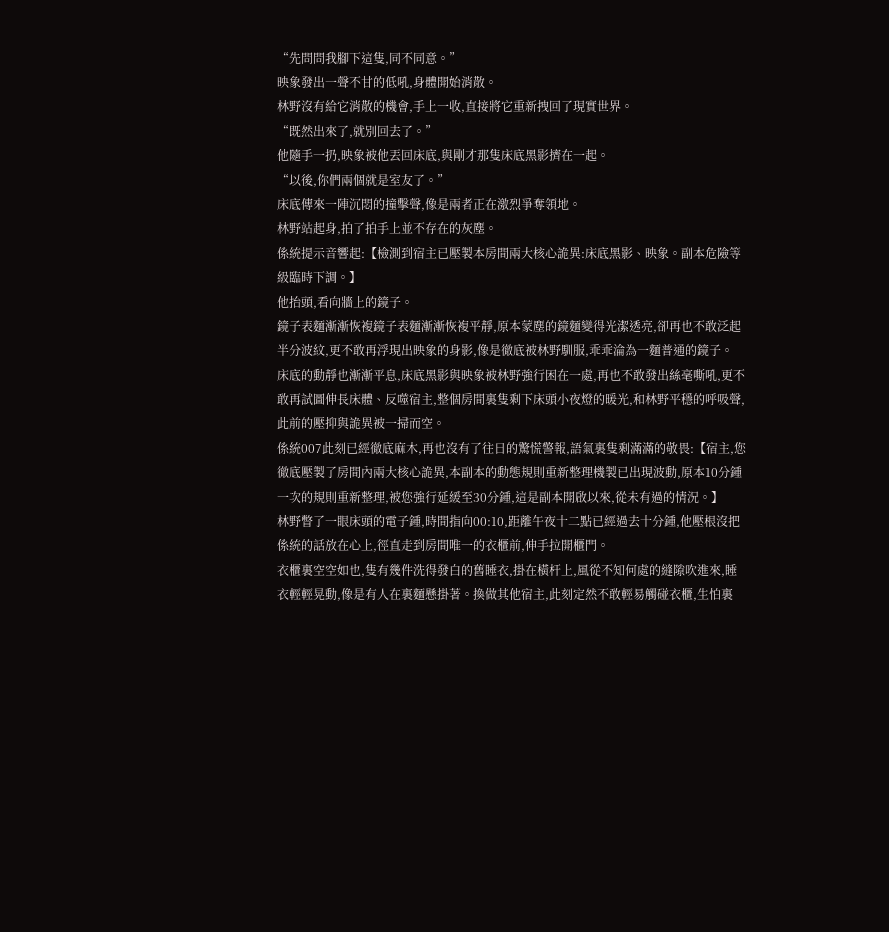“先問問我腳下這隻,同不同意。”
映象發出一聲不甘的低吼,身體開始消散。
林野沒有給它消散的機會,手上一收,直接將它重新拽回了現實世界。
“既然出來了,就別回去了。”
他隨手一扔,映象被他丟回床底,與剛才那隻床底黑影擠在一起。
“以後,你們兩個就是室友了。”
床底傳來一陣沉悶的撞擊聲,像是兩者正在激烈爭奪領地。
林野站起身,拍了拍手上並不存在的灰塵。
係統提示音響起:【檢測到宿主已壓製本房間兩大核心詭異:床底黑影、映象。副本危險等級臨時下調。】
他抬頭,看向牆上的鏡子。
鏡子表麵漸漸恢複鏡子表麵漸漸恢複平靜,原本蒙塵的鏡麵變得光潔透亮,卻再也不敢泛起半分波紋,更不敢再浮現出映象的身影,像是徹底被林野馴服,乖乖淪為一麵普通的鏡子。
床底的動靜也漸漸平息,床底黑影與映象被林野強行困在一處,再也不敢發出絲毫嘶吼,更不敢再試圖伸長床體、反噬宿主,整個房間裏隻剩下床頭小夜燈的暖光,和林野平穩的呼吸聲,此前的壓抑與詭異被一掃而空。
係統007此刻已經徹底麻木,再也沒有了往日的驚慌警報,語氣裏隻剩滿滿的敬畏:【宿主,您徹底壓製了房間內兩大核心詭異,本副本的動態規則重新整理機製已出現波動,原本10分鍾一次的規則重新整理,被您強行延緩至30分鍾,這是副本開啟以來,從未有過的情況。】
林野瞥了一眼床頭的電子鍾,時間指向00:10,距離午夜十二點已經過去十分鍾,他壓根沒把係統的話放在心上,徑直走到房間唯一的衣櫃前,伸手拉開櫃門。
衣櫃裏空空如也,隻有幾件洗得發白的舊睡衣,掛在橫杆上,風從不知何處的縫隙吹進來,睡衣輕輕晃動,像是有人在裏麵懸掛著。換做其他宿主,此刻定然不敢輕易觸碰衣櫃,生怕裏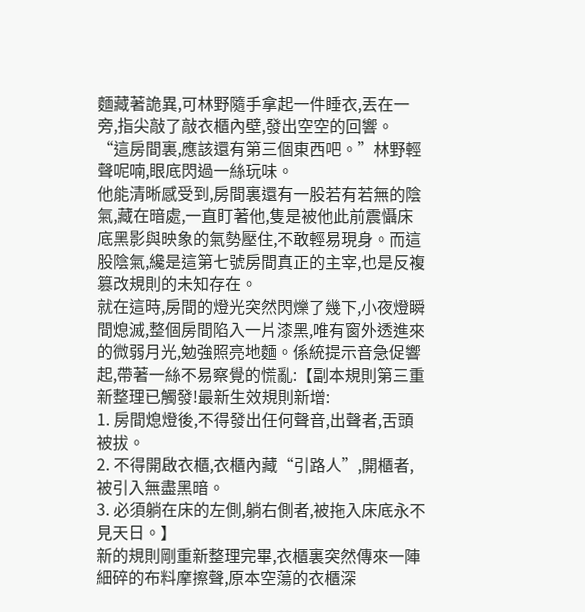麵藏著詭異,可林野隨手拿起一件睡衣,丟在一旁,指尖敲了敲衣櫃內壁,發出空空的回響。
“這房間裏,應該還有第三個東西吧。”林野輕聲呢喃,眼底閃過一絲玩味。
他能清晰感受到,房間裏還有一股若有若無的陰氣,藏在暗處,一直盯著他,隻是被他此前震懾床底黑影與映象的氣勢壓住,不敢輕易現身。而這股陰氣,纔是這第七號房間真正的主宰,也是反複篡改規則的未知存在。
就在這時,房間的燈光突然閃爍了幾下,小夜燈瞬間熄滅,整個房間陷入一片漆黑,唯有窗外透進來的微弱月光,勉強照亮地麵。係統提示音急促響起,帶著一絲不易察覺的慌亂:【副本規則第三重新整理已觸發!最新生效規則新增:
1. 房間熄燈後,不得發出任何聲音,出聲者,舌頭被拔。
2. 不得開啟衣櫃,衣櫃內藏“引路人”,開櫃者,被引入無盡黑暗。
3. 必須躺在床的左側,躺右側者,被拖入床底永不見天日。】
新的規則剛重新整理完畢,衣櫃裏突然傳來一陣細碎的布料摩擦聲,原本空蕩的衣櫃深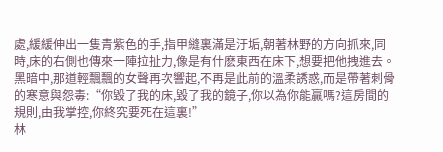處,緩緩伸出一隻青紫色的手,指甲縫裏滿是汙垢,朝著林野的方向抓來,同時,床的右側也傳來一陣拉扯力,像是有什麽東西在床下,想要把他拽進去。
黑暗中,那道輕飄飄的女聲再次響起,不再是此前的溫柔誘惑,而是帶著刺骨的寒意與怨毒:“你毀了我的床,毀了我的鏡子,你以為你能贏嗎?這房間的規則,由我掌控,你終究要死在這裏!”
林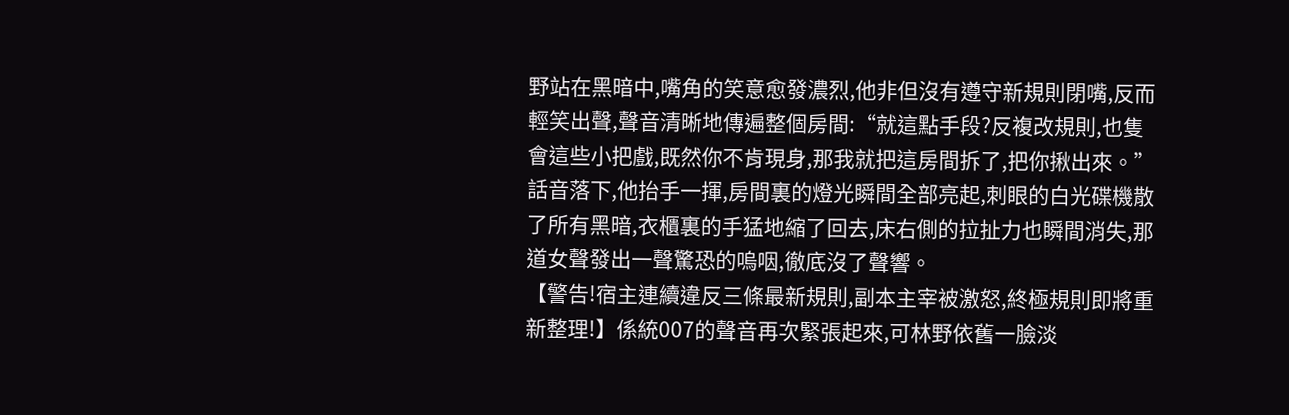野站在黑暗中,嘴角的笑意愈發濃烈,他非但沒有遵守新規則閉嘴,反而輕笑出聲,聲音清晰地傳遍整個房間:“就這點手段?反複改規則,也隻會這些小把戲,既然你不肯現身,那我就把這房間拆了,把你揪出來。”
話音落下,他抬手一揮,房間裏的燈光瞬間全部亮起,刺眼的白光碟機散了所有黑暗,衣櫃裏的手猛地縮了回去,床右側的拉扯力也瞬間消失,那道女聲發出一聲驚恐的嗚咽,徹底沒了聲響。
【警告!宿主連續違反三條最新規則,副本主宰被激怒,終極規則即將重新整理!】係統007的聲音再次緊張起來,可林野依舊一臉淡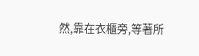然,靠在衣櫃旁,等著所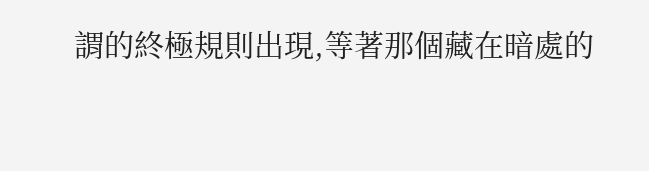謂的終極規則出現,等著那個藏在暗處的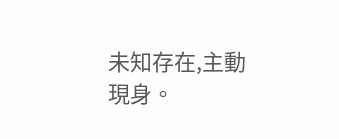未知存在,主動現身。